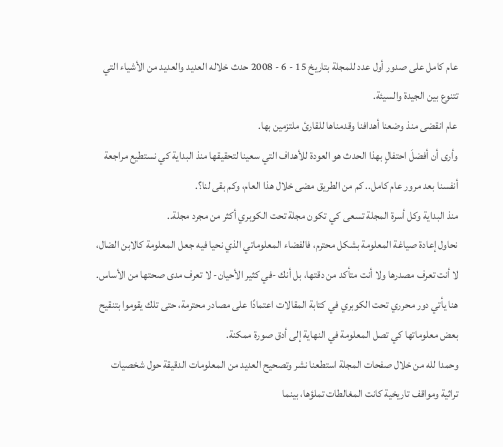عام كامل على صدور أول عدد للمجلة بتاريخ 15 - 6 - 2008 حدث خلاله العديد والعديد من الأشياء التي تتنوع بين الجيدة والسيئة.
عام انقضى منذ وضعنا أهدافنا وقدمناها للقارئ ملتزمين بها.
وأرى أن أفضلَ احتفالٍ بهذا الحدث هو العودة للأهداف التي سعينا لتحقيقها منذ البداية كي نستطيع مراجعة أنفسنا بعد مرور عام كامل.. كم من الطريق مضى خلال هذا العام، وكم بقى لنا؟.
منذ البداية وكل أسرة المجلة تسعى كي تكون مجلة تحت الكوبري أكثر من مجرد مجلة..
نحاول إعادة صياغة المعلومة بشكل محترم، فالفضاء المعلوماتي الذي نحيا فيه جعل المعلومة كالابن الضال، لا أنت تعرف مصدرها ولا أنت متأكد من دقتها، بل أنك -في كثير الأحيان- لا تعرف مدى صحتها من الأساس.
هنا يأتي دور محرري تحت الكوبري في كتابة المقالات اعتمادًا على مصادر محترمة، حتى تلك يقوموا بتنقيح بعض معلوماتها كي تصل المعلومة في النهاية إلى أدق صورة ممكنة.
وحمدا لله من خلال صفحات المجلة استطعنا نشر وتصحيح العديد من المعلومات الدقيقة حول شخصيات تراثية ومواقف تاريخية كانت المغالطات تملؤها، بينما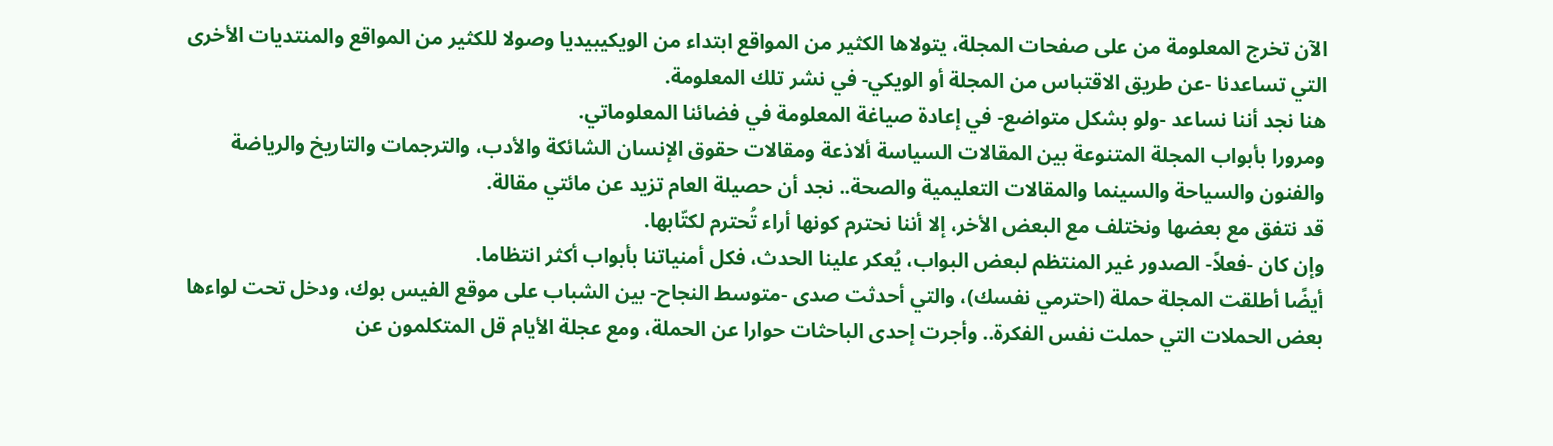الآن تخرج المعلومة من على صفحات المجلة، يتولاها الكثير من المواقع ابتداء من الويكيبيديا وصولا للكثير من المواقع والمنتديات الأخرى التي تساعدنا -عن طريق الاقتباس من المجلة أو الويكي- في نشر تلك المعلومة.
هنا نجد أننا نساعد -ولو بشكل متواضع- في إعادة صياغة المعلومة في فضائنا المعلوماتي.
ومرورا بأبواب المجلة المتنوعة بين المقالات السياسة ألاذعة ومقالات حقوق الإنسان الشائكة والأدب، والترجمات والتاريخ والرياضة والفنون والسياحة والسينما والمقالات التعليمية والصحة.. نجد أن حصيلة العام تزيد عن مائتي مقالة.
قد نتفق مع بعضها ونختلف مع البعض الأخر، إلا أننا نحترم كونها أراء تُحترم لكتّابها.
وإن كان -فعلاً- الصدور غير المنتظم لبعض البواب، يُعكر علينا الحدث، فكل أمنياتنا بأبواب أكثر انتظاما.
أيضًا أطلقت المجلة حملة (احترمي نفسك)، والتي أحدثت صدى -متوسط النجاح- بين الشباب على موقع الفيس بوك، ودخل تحت لواءها بعض الحملات التي حملت نفس الفكرة.. وأجرت إحدى الباحثات حوارا عن الحملة، ومع عجلة الأيام قل المتكلمون عن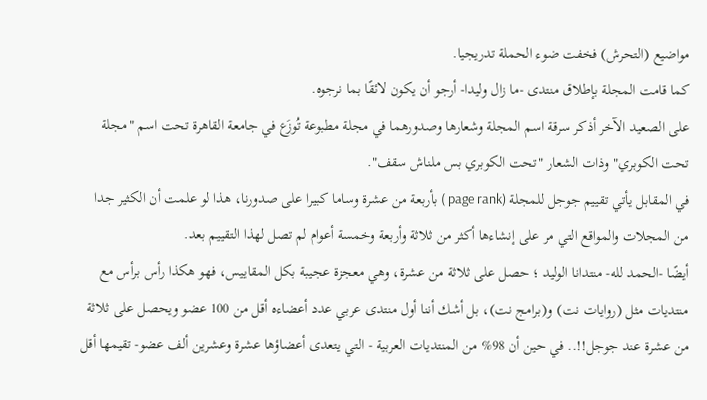مواضيع (التحرش) فخفت ضوء الحملة تدريجيا.
كما قامت المجلة بإطلاق منتدى -ما زال وليدا- أرجو أن يكون لائقًا بما نرجوه.
على الصعيد الآخر أذكر سرقة اسم المجلة وشعارها وصدورهما في مجلة مطبوعة تُوزَع في جامعة القاهرة تحت اسم "مجلة تحت الكوبري" وذات الشعار "تحت الكوبري بس ملناش سقف".
في المقابل يأتي تقييم جوجل للمجلة (page rank ) بأربعة من عشرة وساما كبيرا على صدورنا، هذا لو علمت أن الكثير جدا من المجلات والمواقع التي مر على إنشاءها أكثر من ثلاثة وأربعة وخمسة أعوام لم تصل لهذا التقييم بعد.
أيضًا -الحمد لله- منتدانا الوليد ؛ حصل على ثلاثة من عشرة، وهي معجزة عجيبة بكل المقاييس، فهو هكذا رأس برأس مع منتديات مثل (روايات نت) و(برامج نت)، بل أشك أننا أول منتدى عربي عدد أعضاءه أقل من 100 عضو ويحصل على ثلاثة من عشرة عند جوجل!!.. في حين أن 98% من المنتديات العربية - التي يتعدى أعضاؤها عشرة وعشرين ألف عضو- تقيمها أقل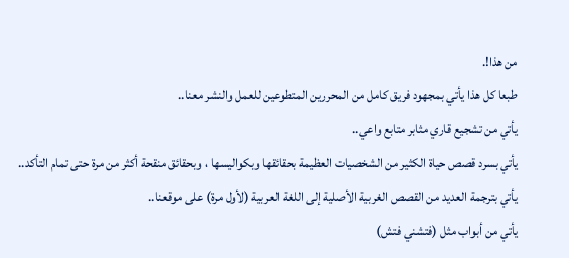من هذا!.
طبعا كل هذا يأتي بمجهود فريق كامل من المحررين المتطوعين للعمل والنشر معنا..
يأتي من تشجيع قاري مثابر متابع واعي..
يأتي بسرد قصص حياة الكثير من الشخصيات العظيمة بحقائقها وبكواليسها ، وبحقائق منقحة أكثر من مرة حتى تمام التأكد..
يأتي بترجمة العديد من القصص الغربية الأصلية إلى اللغة العربية (لأول مرة) على موقعنا..
يأتي من أبواب مثل (فتشني فتش)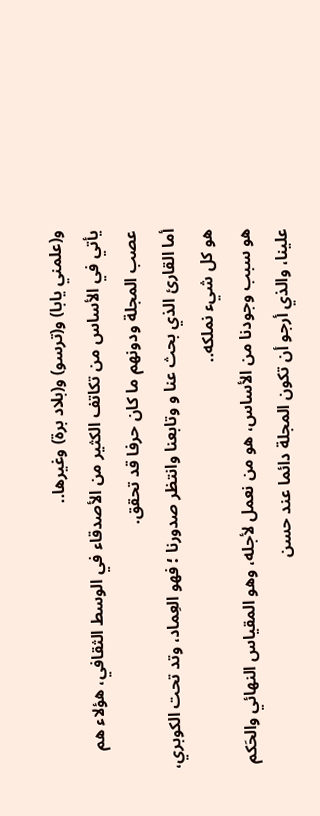و(علمني يابا) و(ترسو) و(بلاد برة) وغيرها..
يأتي في الأساس من تكاتف الكثير من الأصدقاء في الوسط الثقافي، هؤلاء هم عصب المجلة ودونهم ما كان حرفا قد تحقق.
أما القارئ الذي بحث عنا و وتابعنا وانتظر صدورنا ؛ فهو العِماد، وتد تحت الكوبري، هو كل شيء نملكه..
هو سبب وجودنا من الأساس، هو من نعمل لأجله، وهو المقياس النهائي والحَكم علينا، والذي أرجو أن تكون المجلة دائما عند حسن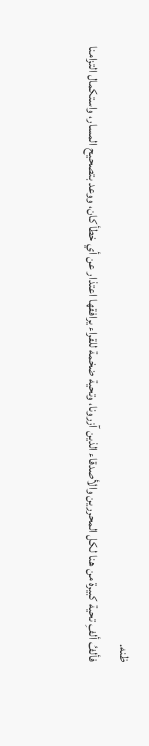ظنه.
فألفُ ألفِ تحية كبيرة من هنا لكل المحررين والأصدقاء الذين آزرونا، وتحية ضخمة للقراء يرافقها اعتذار عن أي خطأ كان، ووعد بتصحيح المسار، واستكمال التزامنا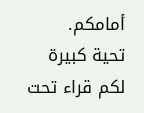أمامكم.
تحية كبيرة لكم قراء تحت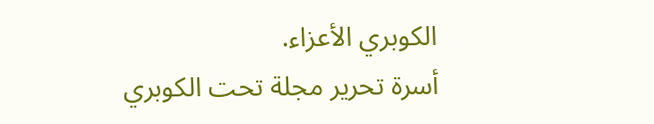الكوبري الأعزاء.
أسرة تحرير مجلة تحت الكوبري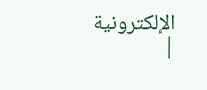الإلكترونية |